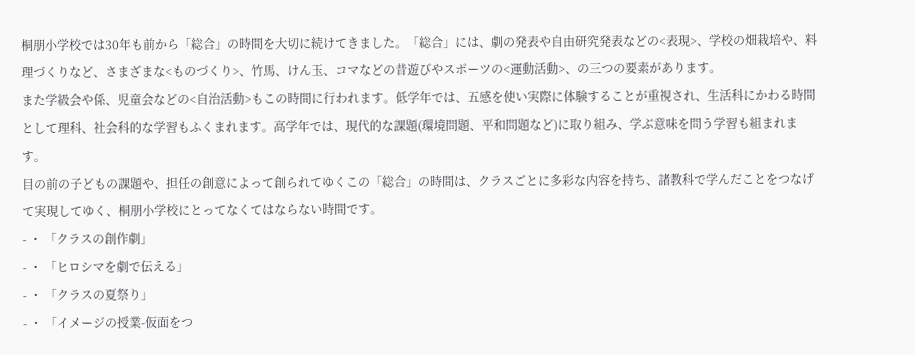桐朋小学校では30年も前から「総合」の時間を大切に続けてきました。「総合」には、劇の発表や自由研究発表などの<表現>、学校の畑栽培や、料理づくりなど、さまざまな<ものづくり>、竹馬、けん玉、コマなどの昔遊びやスポーツの<運動活動>、の三つの要素があります。
また学級会や係、児童会などの<自治活動>もこの時間に行われます。低学年では、五感を使い実際に体験することが重視され、生活科にかわる時間として理科、社会科的な学習もふくまれます。高学年では、現代的な課題(環境問題、平和問題など)に取り組み、学ぶ意味を問う学習も組まれます。
目の前の子どもの課題や、担任の創意によって創られてゆくこの「総合」の時間は、クラスごとに多彩な内容を持ち、諸教科で学んだことをつなげて実現してゆく、桐朋小学校にとってなくてはならない時間です。
- ・ 「クラスの創作劇」
- ・ 「ヒロシマを劇で伝える」
- ・ 「クラスの夏祭り」
- ・ 「イメージの授業-仮面をつ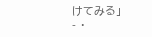けてみる」
- ・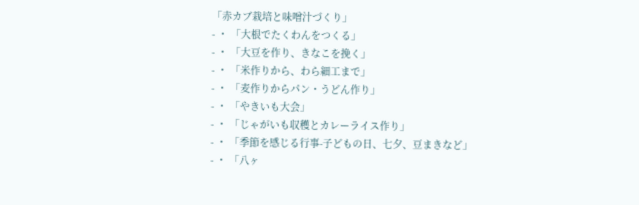「赤カブ栽培と味噌汁づくり」
- ・ 「大根でたくわんをつくる」
- ・ 「大豆を作り、きなこを挽く」
- ・ 「米作りから、わら細工まで」
- ・ 「麦作りからパン・うどん作り」
- ・ 「やきいも大会」
- ・ 「じゃがいも収穫とカレーライス作り」
- ・ 「季節を感じる行事-子どもの日、七夕、豆まきなど」
- ・ 「八ヶ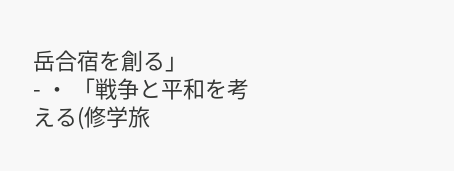岳合宿を創る」
- ・ 「戦争と平和を考える(修学旅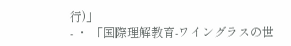行)」
- ・ 「国際理解教育-ワイングラスの世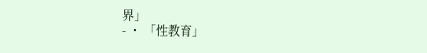界」
- ・ 「性教育」